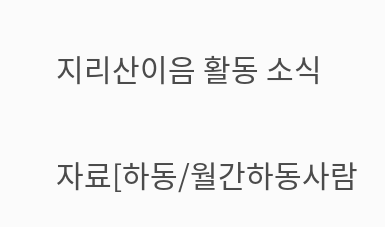지리산이음 활동 소식

자료[하동/월간하동사람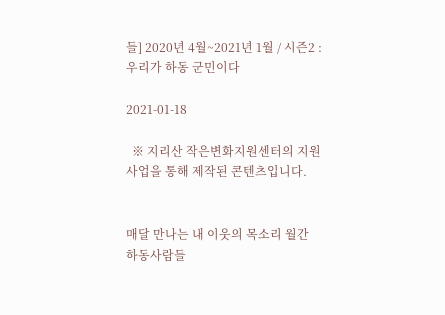들] 2020년 4월~2021년 1월 / 시즌2 : 우리가 하동 군민이다

2021-01-18

  ※ 지리산 작은변화지원센터의 지원사업을 통해 제작된 콘텐츠입니다.


매달 만나는 내 이웃의 목소리 월간 하동사람들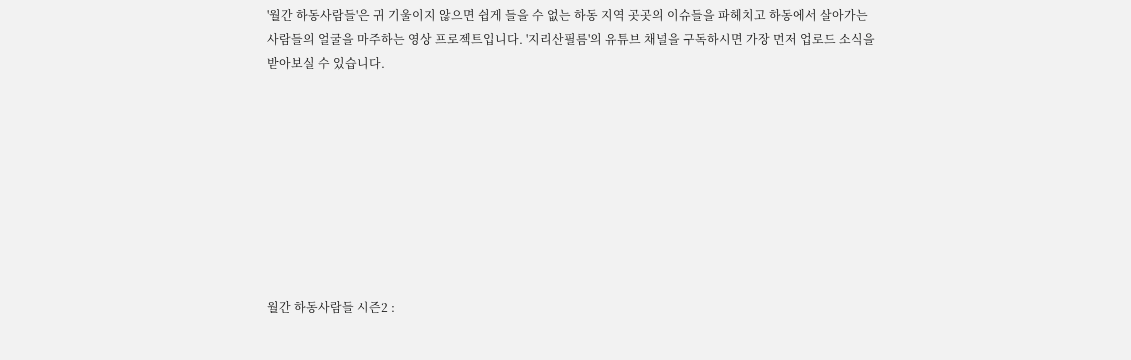'월간 하동사람들'은 귀 기울이지 않으면 쉽게 들을 수 없는 하동 지역 곳곳의 이슈들을 파헤치고 하동에서 살아가는 사람들의 얼굴을 마주하는 영상 프로젝트입니다. '지리산필름'의 유튜브 채널을 구독하시면 가장 먼저 업로드 소식을 받아보실 수 있습니다.









월간 하동사람들 시즌2 :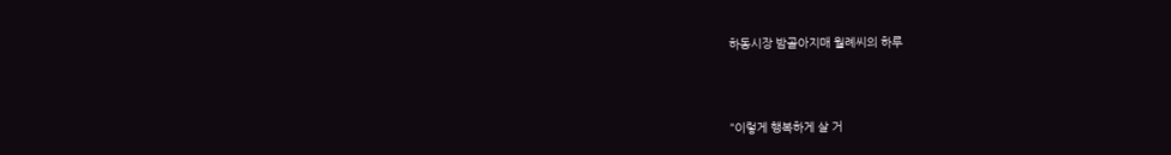하동시장 밤골아지매 월례씨의 하루



"이렇게 행복하게 살 거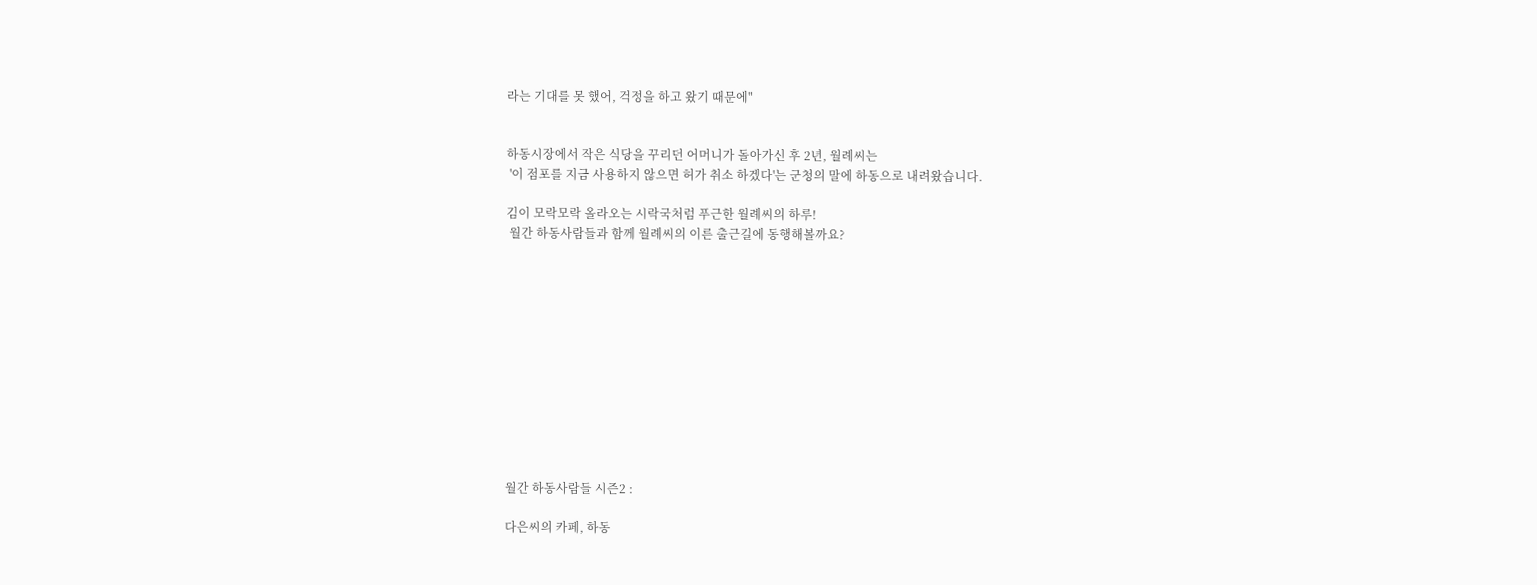라는 기대를 못 했어, 걱정을 하고 왔기 때문에"


하동시장에서 작은 식당을 꾸리던 어머니가 돌아가신 후 2년, 월례씨는
 '이 점포를 지금 사용하지 않으면 허가 취소 하겠다'는 군청의 말에 하동으로 내려왔습니다.

김이 모락모락 올라오는 시락국처럼 푸근한 월례씨의 하루!
 월간 하동사람들과 함께 월례씨의 이른 출근길에 동행해볼까요?












월간 하동사람들 시즌2 :

다은씨의 카페, 하동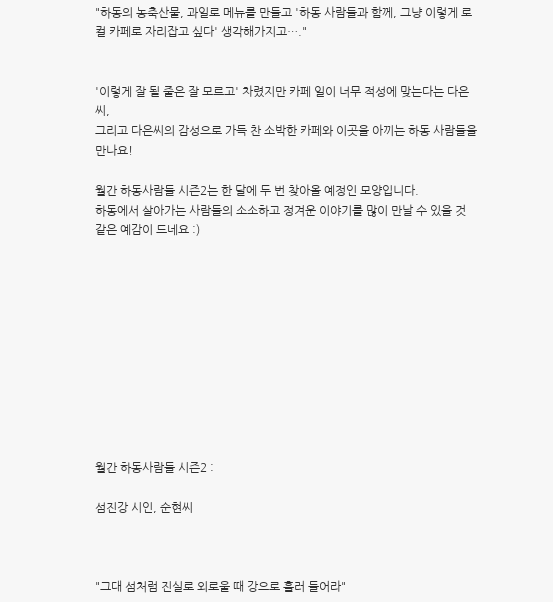"하동의 농축산물, 과일로 메뉴를 만들고 '하동 사람들과 함께, 그냥 이렇게 로컬 카페로 자리잡고 싶다' 생각해가지고…."


'이렇게 잘 될 줄은 잘 모르고' 차렸지만 카페 일이 너무 적성에 맞는다는 다은씨,
그리고 다은씨의 감성으로 가득 찬 소박한 카페와 이곳을 아끼는 하동 사람들을 만나요!

월간 하동사람들 시즌2는 한 달에 두 번 찾아올 예정인 모양입니다.
하동에서 살아가는 사람들의 소소하고 정겨운 이야기를 많이 만날 수 있을 것 같은 예감이 드네요 :)











월간 하동사람들 시즌2 :

섬진강 시인, 순현씨



"그대 섬처럼 진실로 외로울 때 강으로 흘러 들어라"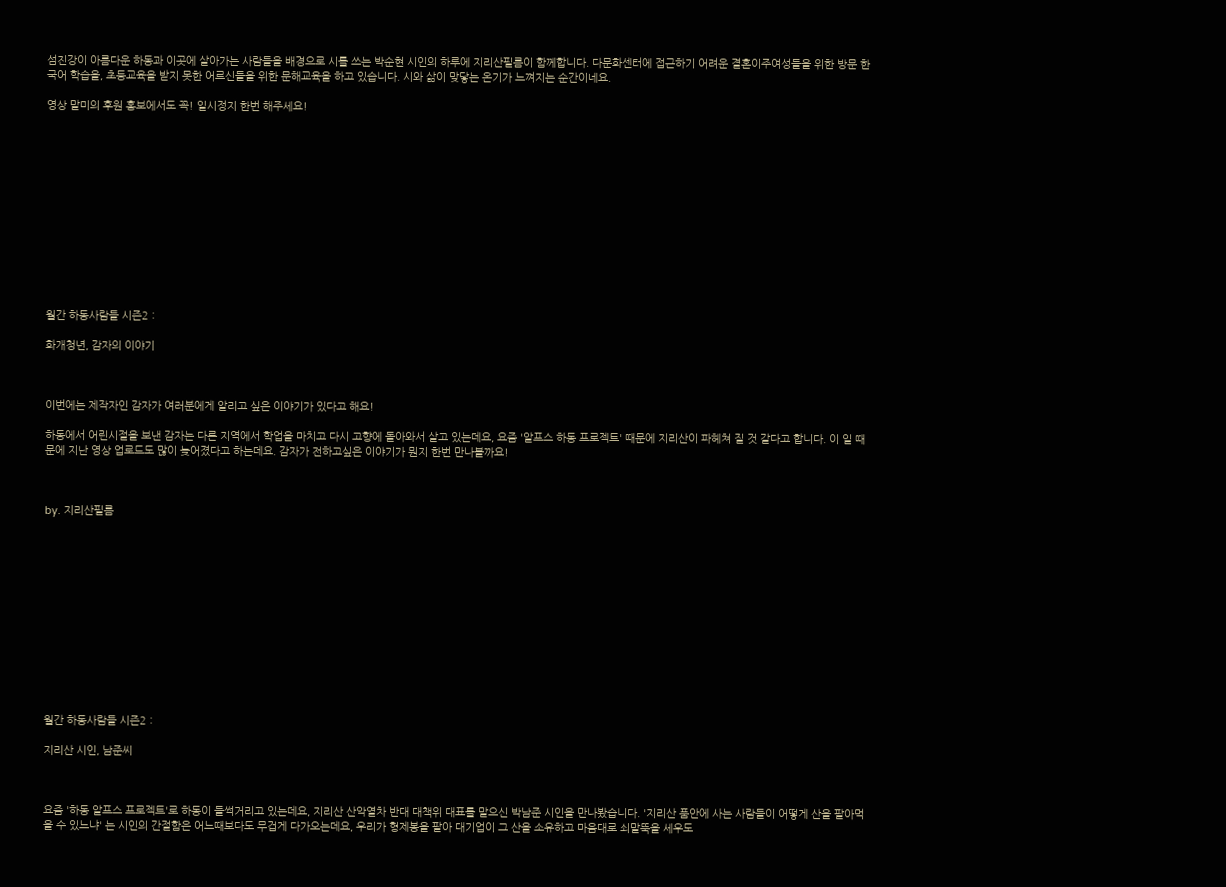섬진강이 아름다운 하동과 이곳에 살아가는 사람들을 배경으로 시를 쓰는 박순현 시인의 하루에 지리산필름이 함께합니다. 다문화센터에 접근하기 어려운 결혼이주여성들을 위한 방문 한국어 학습을, 초등교육을 받지 못한 어르신들을 위한 문해교육을 하고 있습니다. 시와 삶이 맞닿는 온기가 느껴지는 순간이네요.

영상 말미의 후원 홍보에서도 꼭! 일시정지 한번 해주세요!













월간 하동사람들 시즌2 :

화개청년, 감자의 이야기



이번에는 제작자인 감자가 여러분에게 알리고 싶은 이야기가 있다고 해요!

하동에서 어린시절을 보낸 감자는 다른 지역에서 학업을 마치고 다시 고향에 돌아와서 살고 있는데요, 요즘 '알프스 하동 프로젝트' 때문에 지리산이 파헤쳐 질 것 같다고 합니다. 이 일 때문에 지난 영상 업로드도 많이 늦어졌다고 하는데요. 감자가 전하고싶은 이야기가 뭔지 한번 만나볼까요!



by. 지리산필름













월간 하동사람들 시즌2 :

지리산 시인, 남준씨



요즘 '하동 알프스 프로젝트'로 하동이 들썩거리고 있는데요, 지리산 산악열차 반대 대책위 대표를 맡으신 박남준 시인을 만나봤습니다. '지리산 품안에 사는 사람들이 어떻게 산을 팔아먹을 수 있느냐' 는 시인의 간절함은 어느때보다도 무겁게 다가오는데요, 우리가 형제봉을 팔아 대기업이 그 산을 소유하고 마음대로 쇠말뚝을 세우도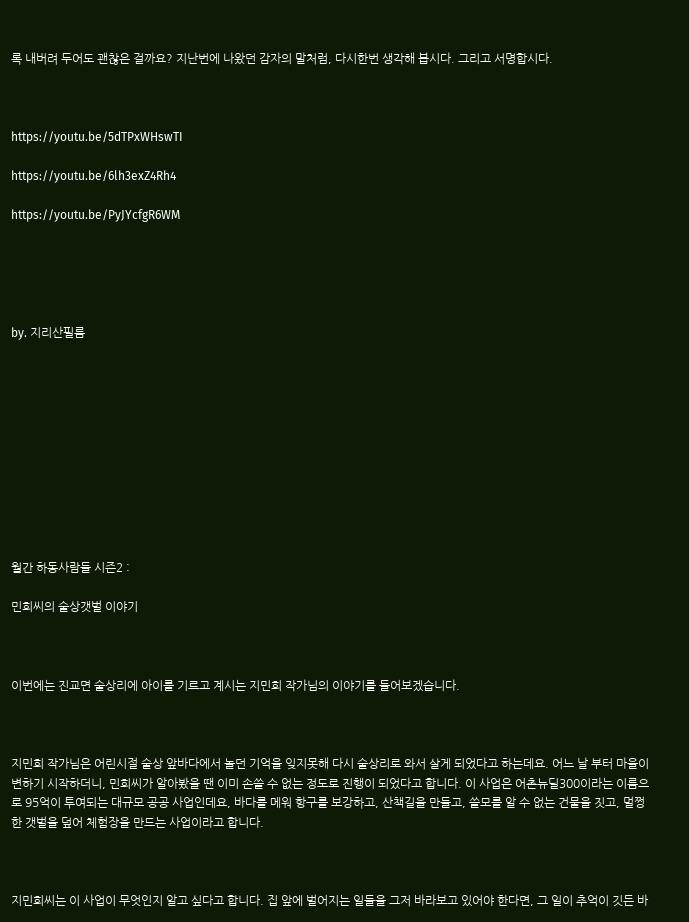록 내버려 두어도 괜찮은 걸까요? 지난번에 나왔던 감자의 말처럼, 다시한번 생각해 봅시다. 그리고 서명합시다.



https://youtu.be/5dTPxWHswTI

https://youtu.be/6lh3exZ4Rh4

https://youtu.be/PyJYcfgR6WM





by. 지리산필름











월간 하동사람들 시즌2 :

민희씨의 술상갯벌 이야기



이번에는 진교면 술상리에 아이를 기르고 계시는 지민희 작가님의 이야기를 들어보겠습니다.



지민희 작가님은 어린시절 술상 앞바다에서 놀던 기억을 잊지못해 다시 술상리로 와서 살게 되었다고 하는데요. 어느 날 부터 마을이 변하기 시작하더니, 민희씨가 알아봤을 땐 이미 손쓸 수 없는 정도로 진행이 되었다고 합니다. 이 사업은 어촌뉴딜300이라는 이름으로 95억이 투여되는 대규모 공공 사업인데요, 바다를 메워 항구를 보강하고, 산책길을 만들고, 쓸모를 알 수 없는 건물을 짓고, 멀쩡한 갯벌을 덮어 체험장을 만드는 사업이라고 합니다.



지민희씨는 이 사업이 무엇인지 알고 싶다고 합니다. 집 앞에 벌어지는 일들을 그저 바라보고 있어야 한다면, 그 일이 추억이 깃든 바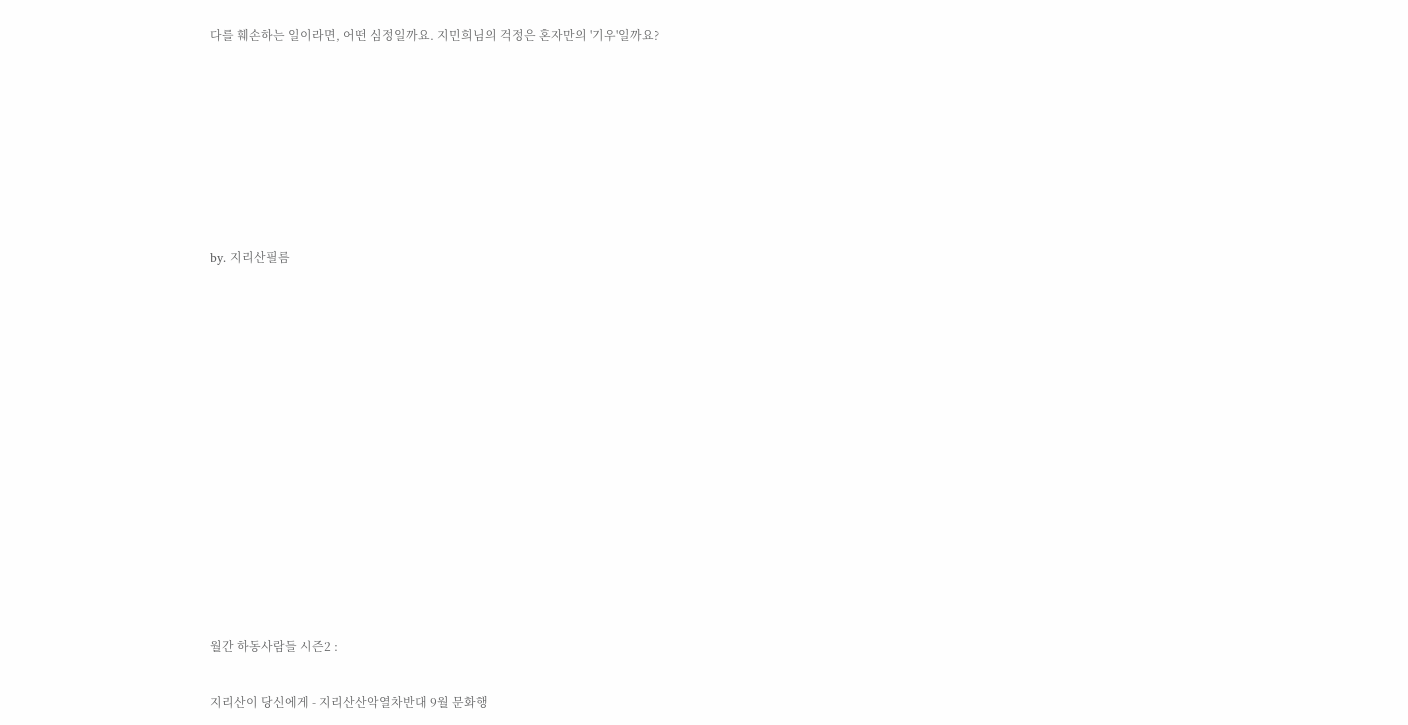다를 훼손하는 일이라면, 어떤 심정일까요. 지민희님의 걱정은 혼자만의 '기우'일까요?







by. 지리산필름













월간 하동사람들 시즌2 :

지리산이 당신에게 - 지리산산악열차반대 9월 문화행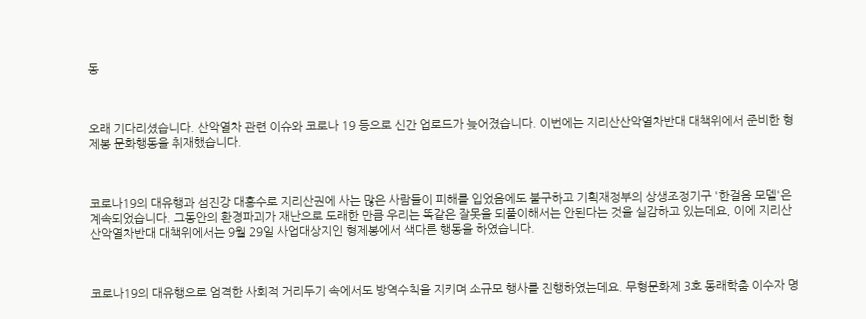동



오래 기다리셨습니다. 산악열차 관련 이슈와 코로나 19 등으로 신간 업로드가 늦어졌습니다. 이번에는 지리산산악열차반대 대책위에서 준비한 형제봉 문화행동을 취재했습니다.



코로나19의 대유행과 섬진강 대홍수로 지리산권에 사는 많은 사람들이 피해를 입었음에도 불구하고 기획재정부의 상생조정기구 '한걸음 모델'은 계속되었습니다. 그동안의 환경파괴가 재난으로 도래한 만큼 우리는 똑같은 잘못을 되풀이해서는 안된다는 것을 실감하고 있는데요, 이에 지리산산악열차반대 대책위에서는 9월 29일 사업대상지인 형제봉에서 색다른 행동을 하였습니다.



코로나19의 대유행으로 엄격한 사회적 거리두기 속에서도 방역수칙을 지키며 소규모 행사를 진행하였는데요. 무형문화제 3호 동래학춤 이수자 명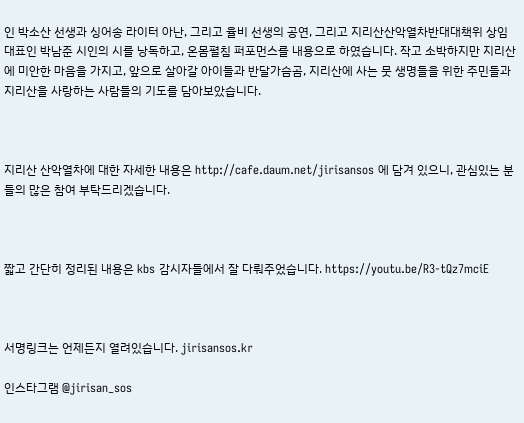인 박소산 선생과 싱어송 라이터 아난, 그리고 율비 선생의 공연, 그리고 지리산산악열차반대대책위 상임대표인 박남준 시인의 시를 낭독하고, 온몸펼침 퍼포먼스를 내용으로 하였습니다. 작고 소박하지만 지리산에 미안한 마음을 가지고, 앞으로 살아갈 아이들과 반달가슴곰, 지리산에 사는 뭇 생명들을 위한 주민들과 지리산을 사랑하는 사람들의 기도를 담아보았습니다.



지리산 산악열차에 대한 자세한 내용은 http://cafe.daum.net/jirisansos 에 담겨 있으니, 관심있는 분들의 많은 참여 부탁드리겠습니다.



짧고 간단히 정리된 내용은 kbs 감시자들에서 잘 다뤄주었습니다. https://youtu.be/R3-tQz7mciE



서명링크는 언제든지 열려있습니다. jirisansos.kr

인스타그램 @jirisan_sos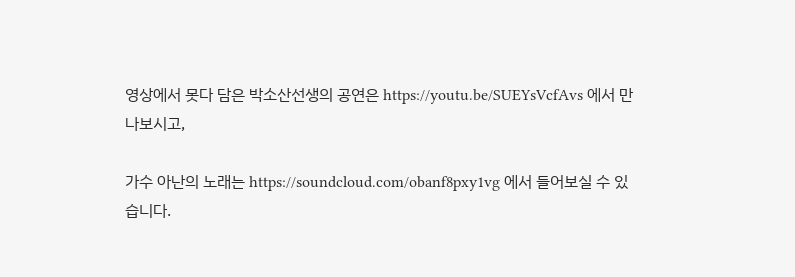영상에서 못다 담은 박소산선생의 공연은 https://youtu.be/SUEYsVcfAvs 에서 만나보시고,

가수 아난의 노래는 https://soundcloud.com/obanf8pxy1vg 에서 들어보실 수 있습니다.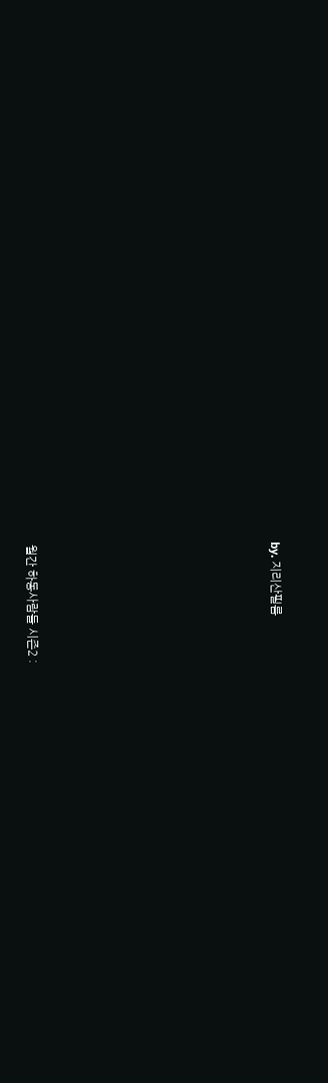by. 지리산필름









월간 하동사람들 시즌2 :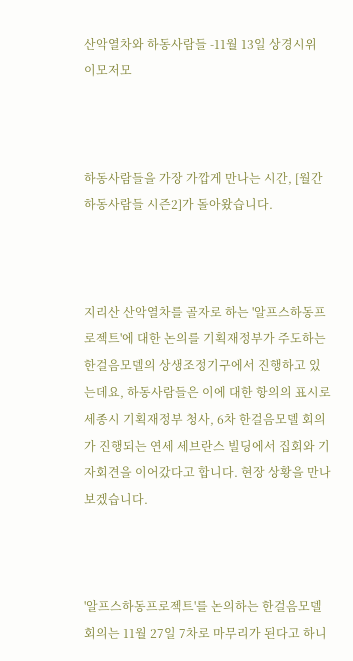산악열차와 하동사람들 -11월 13일 상경시위 이모저모



하동사람들을 가장 가깝게 만나는 시간, [월간하동사람들 시즌2]가 돌아왔습니다.



지리산 산악열차를 골자로 하는 '알프스하동프로젝트'에 대한 논의를 기획재정부가 주도하는 한걸음모델의 상생조정기구에서 진행하고 있는데요, 하동사람들은 이에 대한 항의의 표시로 세종시 기획재정부 청사, 6차 한걸음모델 회의가 진행되는 연세 세브란스 빌딩에서 집회와 기자회견을 이어갔다고 합니다. 현장 상황을 만나보겠습니다.



'알프스하동프로젝트'를 논의하는 한걸음모델 회의는 11월 27일 7차로 마무리가 된다고 하니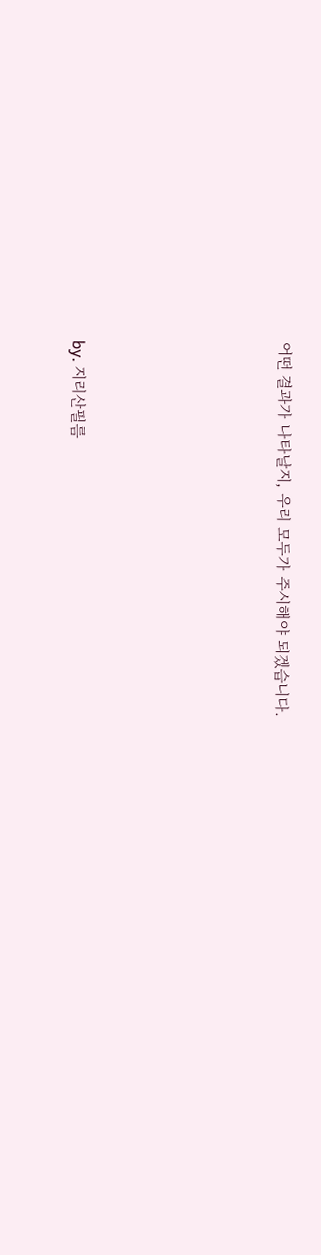어떤 결과가 나타날지, 우리 모두가 주시해야 되겠습니다.





by. 지리산필름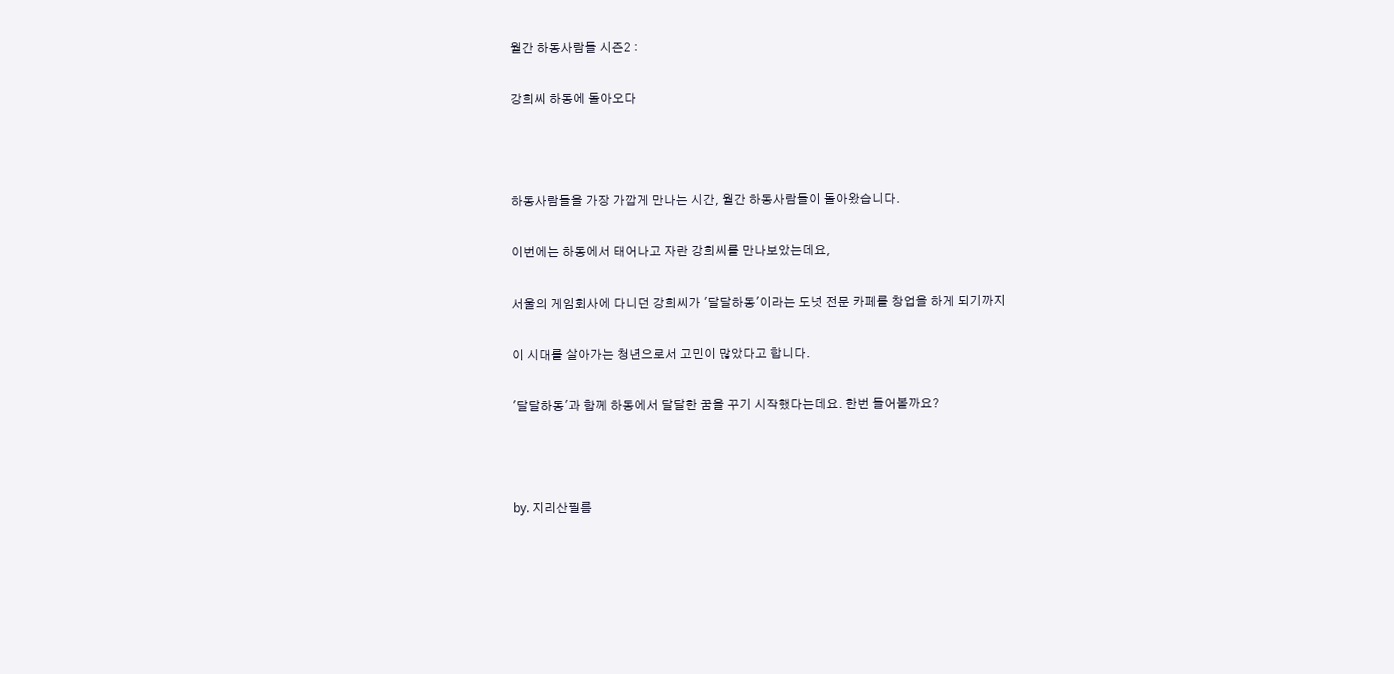월간 하동사람들 시즌2 :

강희씨 하동에 돌아오다



하동사람들을 가장 가깝게 만나는 시간, 월간 하동사람들이 돌아왔습니다.

이번에는 하동에서 태어나고 자란 강희씨를 만나보았는데요,

서울의 게임회사에 다니던 강희씨가 '달달하동'이라는 도넛 전문 카페를 창업을 하게 되기까지

이 시대를 살아가는 청년으로서 고민이 많았다고 합니다.

'달달하동'과 함께 하동에서 달달한 꿈을 꾸기 시작했다는데요. 한번 들어볼까요?



by. 지리산필름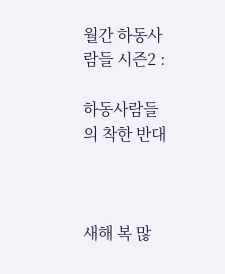월간 하동사람들 시즌2 :

하동사람들의 착한 반대



새해 복 많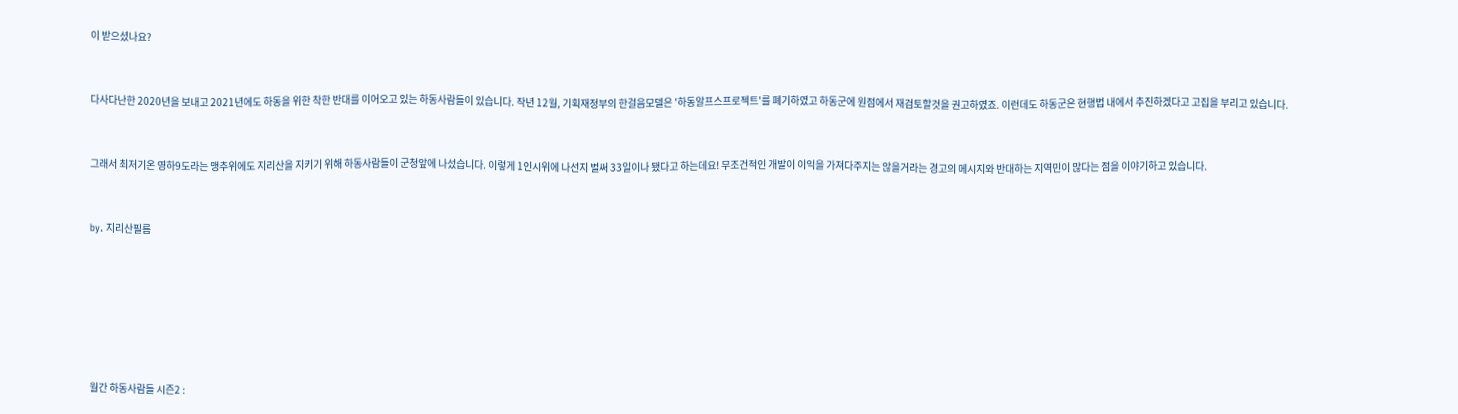이 받으셨나요?



다사다난한 2020년을 보내고 2021년에도 하동을 위한 착한 반대를 이어오고 있는 하동사람들이 있습니다. 작년 12월, 기획재정부의 한걸음모델은 '하동알프스프로젝트'를 폐기하였고 하동군에 원점에서 재검토할것을 권고하였죠. 이런데도 하동군은 현행법 내에서 추진하겠다고 고집을 부리고 있습니다.



그래서 최저기온 영하9도라는 맹추위에도 지리산을 지키기 위해 하동사람들이 군청앞에 나섰습니다. 이렇게 1인시위에 나선지 벌써 33일이나 됐다고 하는데요! 무조건적인 개발이 이익을 가져다주지는 않을거라는 경고의 메시지와 반대하는 지역민이 많다는 점을 이야기하고 있습니다.



by. 지리산필름









월간 하동사람들 시즌2 :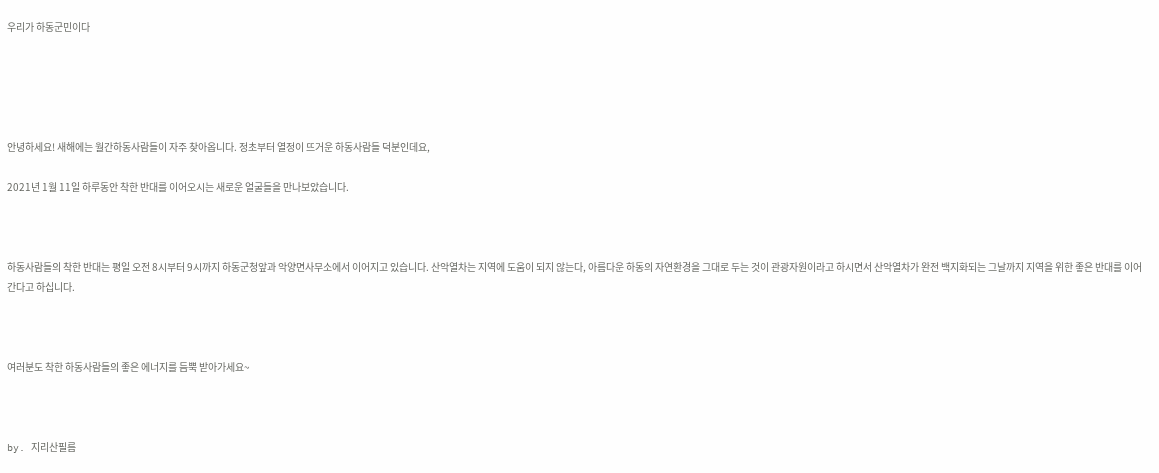우리가 하동군민이다





안녕하세요! 새해에는 월간하동사람들이 자주 찾아옵니다. 정초부터 열정이 뜨거운 하동사람들 덕분인데요,

2021년 1월 11일 하루동안 착한 반대를 이어오시는 새로운 얼굴들을 만나보았습니다.



하동사람들의 착한 반대는 평일 오전 8시부터 9시까지 하동군청앞과 악양면사무소에서 이어지고 있습니다. 산악열차는 지역에 도움이 되지 않는다, 아름다운 하동의 자연환경을 그대로 두는 것이 관광자원이라고 하시면서 산악열차가 완전 백지화되는 그날까지 지역을 위한 좋은 반대를 이어간다고 하십니다.



여러분도 착한 하동사람들의 좋은 에너지를 듬뿍 받아가세요~



by. 지리산필름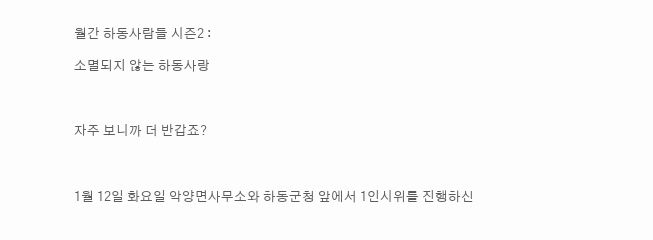월간 하동사람들 시즌2 :

소멸되지 않는 하동사랑



자주 보니까 더 반갑죠?



1월 12일 화요일 악양면사무소와 하동군청 앞에서 1인시위를 진행하신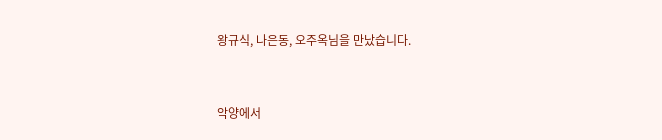왕규식, 나은동, 오주옥님을 만났습니다.



악양에서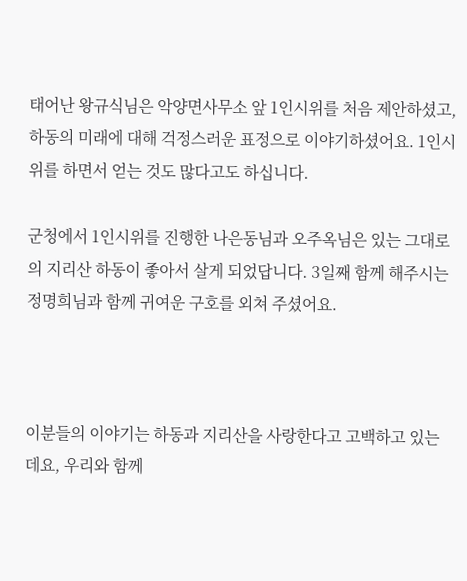태어난 왕규식님은 악양면사무소 앞 1인시위를 처음 제안하셨고, 하동의 미래에 대해 걱정스러운 표정으로 이야기하셨어요. 1인시위를 하면서 얻는 것도 많다고도 하십니다.

군청에서 1인시위를 진행한 나은동님과 오주옥님은 있는 그대로의 지리산 하동이 좋아서 살게 되었답니다. 3일째 함께 해주시는 정명희님과 함께 귀여운 구호를 외쳐 주셨어요.



이분들의 이야기는 하동과 지리산을 사랑한다고 고백하고 있는데요, 우리와 함께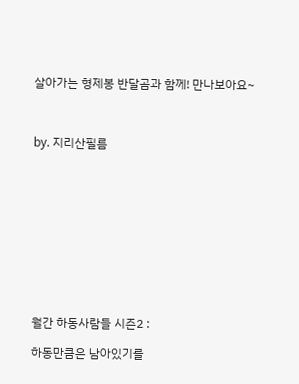살아가는 형제봉 반달곰과 함께! 만나보아요~



by. 지리산필름











월간 하동사람들 시즌2 :

하동만큼은 남아있기를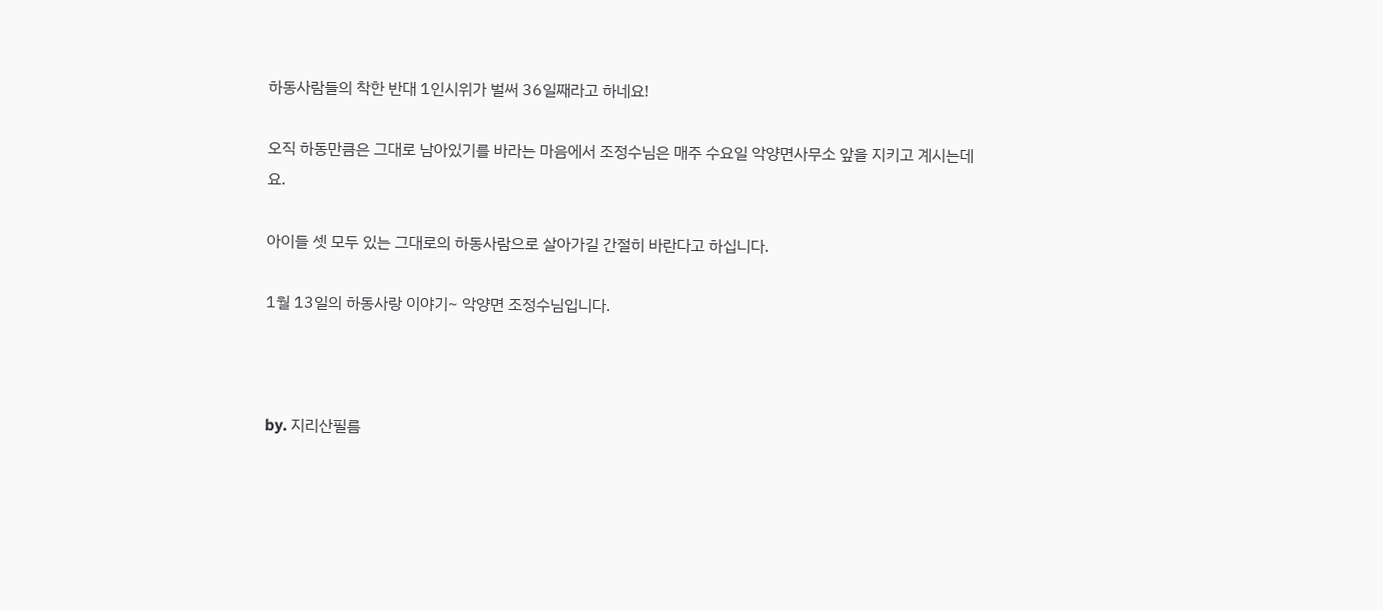하동사람들의 착한 반대 1인시위가 벌써 36일째라고 하네요!

오직 하동만큼은 그대로 남아있기를 바라는 마음에서 조정수님은 매주 수요일 악양면사무소 앞을 지키고 계시는데요.

아이들 셋 모두 있는 그대로의 하동사람으로 살아가길 간절히 바란다고 하십니다.

1월 13일의 하동사랑 이야기~ 악양면 조정수님입니다.



by. 지리산필름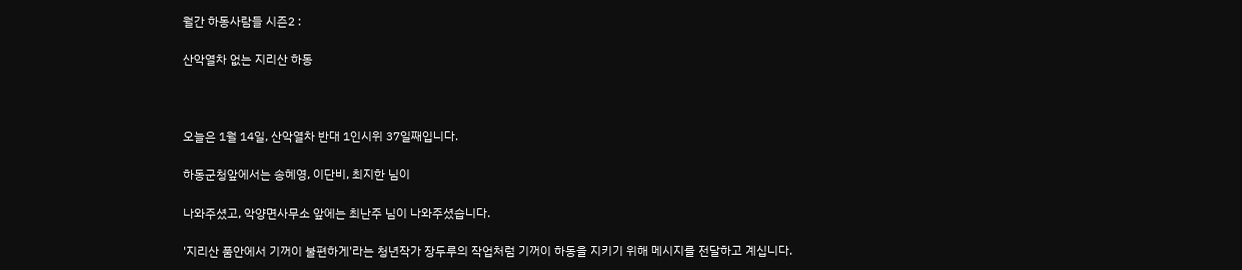월간 하동사람들 시즌2 :

산악열차 없는 지리산 하동



오늘은 1월 14일, 산악열차 반대 1인시위 37일째입니다.

하동군청앞에서는 송혜영, 이단비, 최지한 님이

나와주셨고, 악양면사무소 앞에는 최난주 님이 나와주셨습니다.

'지리산 품안에서 기꺼이 불편하게'라는 청년작가 장두루의 작업처럼 기꺼이 하동을 지키기 위해 메시지를 전달하고 계십니다.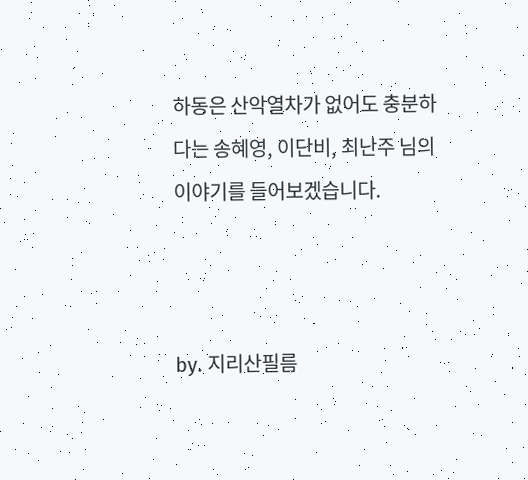하동은 산악열차가 없어도 충분하다는 송혜영, 이단비, 최난주 님의 이야기를 들어보겠습니다.



by. 지리산필름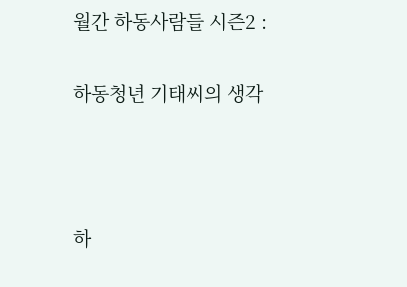월간 하동사람들 시즌2 :

하동청년 기태씨의 생각



하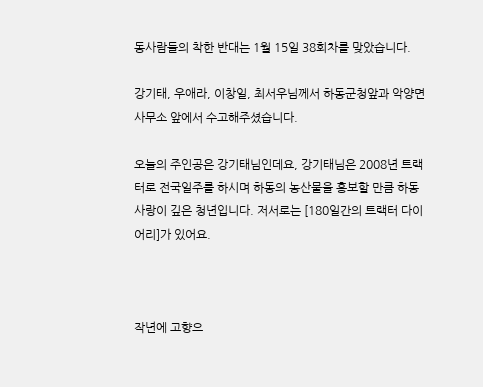동사람들의 착한 반대는 1월 15일 38회차를 맞았습니다.

강기태, 우애라, 이창일, 최서우님께서 하동군청앞과 악양면사무소 앞에서 수고해주셨습니다.

오늘의 주인공은 강기태님인데요, 강기태님은 2008년 트랙터로 전국일주를 하시며 하동의 농산물을 홍보할 만큼 하동사랑이 깊은 청년입니다. 저서로는 [180일간의 트랙터 다이어리]가 있어요.



작년에 고향으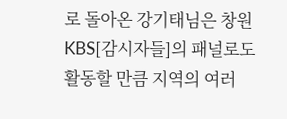로 돌아온 강기태님은 창원KBS[감시자들]의 패널로도 활동할 만큼 지역의 여러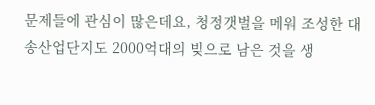문제들에 관심이 많은데요, 청정갯벌을 메워 조성한 대송산업단지도 2000억대의 빚으로 남은 것을 생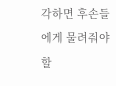각하면 후손들에게 물려줘야 할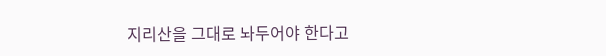지리산을 그대로 놔두어야 한다고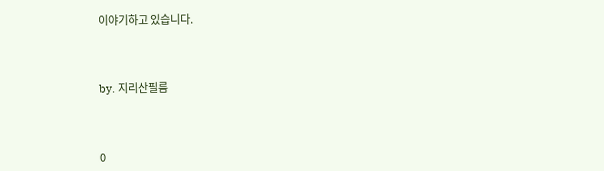이야기하고 있습니다.



by. 지리산필름



0